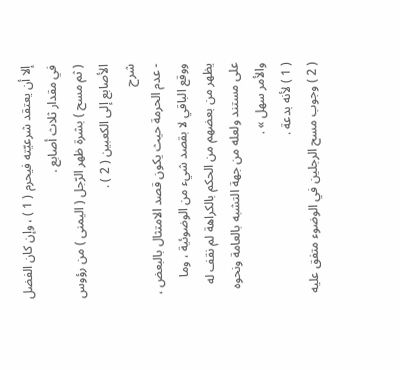إلا أن يعتقد شرعيّته فيحرم ( 1 ) ، وإن كان الفضل في مقدار ثلاث أصابع .
( ثم مسح ) بشرة ظهر الرّجل ( اليمنى ) من رؤوس الأصابع إلى الكعبين ( 2 ) .
شرح
- عدم الحرمة حيث يكون قصد الامتثال بالبعض ، ووقع الباقي لا بقصد شيء من الوضوئية ، وما يظهر من بعضهم من الحكم بالكراهة لم نقف له على مستند ولعله من جهة التشبه بالعامة ونحوه والأمر سهل » .
( 1 ) لأنه بدعة .
( 2 ) وجوب مسح الرجلين في الوضوء متفق عليه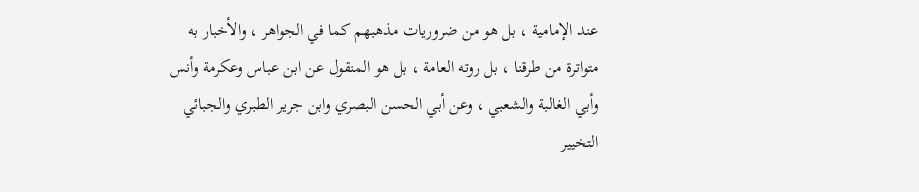عند الإمامية ، بل هو من ضروريات مذهبهم كما في الجواهر ، والأخبار به متواترة من طرقنا ، بل روته العامة ، بل هو المنقول عن ابن عباس وعكرمة وأنس وأبي الغالبة والشعبي ، وعن أبي الحسن البصري وابن جرير الطبري والجبائي التخيير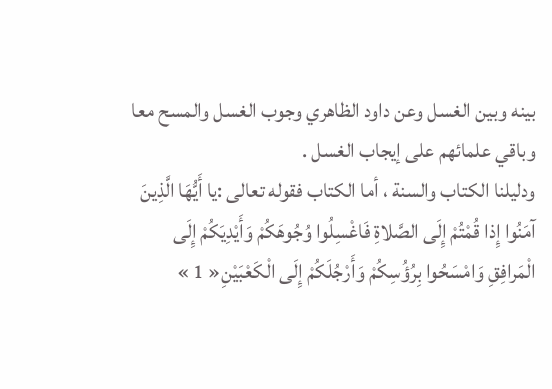بينه وبين الغسل وعن داود الظاهري وجوب الغسل والمسح معا وباقي علمائهم على إيجاب الغسل .
ودليلنا الكتاب والسنة ، أما الكتاب فقوله تعالى :يا أَيُّهَا الَّذِينَ آمَنُوا إِذا قُمْتُمْ إِلَى الصَّلاةِ فَاغْسِلُوا وُجُوهَكُمْ وَأَيْدِيَكُمْ إِلَى الْمَرافِقِ وَامْسَحُوا بِرُؤُسِكُمْ وَأَرْجُلَكُمْ إِلَى الْكَعْبَيْنِ« 1 »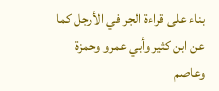بناء على قراءة الجر في الأرجل كما عن ابن كثير وأبي عمرو وحمزة وعاصم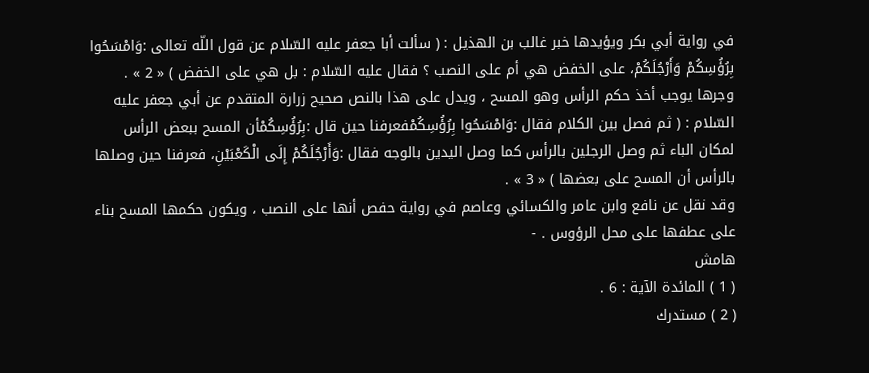في رواية أبي بكر ويؤيدها خبر غالب بن الهذيل : ( سألت أبا جعفر عليه السّلام عن قول اللّه تعالى :وَامْسَحُوا بِرُؤُسِكُمْ وَأَرْجُلَكُمْ، على الخفض هي أم على النصب ؟ فقال عليه السّلام : بل هي على الخفض ) « 2 » .
وجرها يوجب أخذ حكم الرأس وهو المسح ، ويدل على هذا بالنص صحيح زرارة المتقدم عن أبي جعفر عليه السّلام : ( ثم فصل بين الكلام فقال :وَامْسَحُوا بِرُؤُسِكُمْفعرفنا حين قال :بِرُؤُسِكُمْأن المسح ببعض الرأس لمكان الباء ثم وصل الرجلين بالرأس كما وصل اليدين بالوجه فقال :وَأَرْجُلَكُمْ إِلَى الْكَعْبَيْنِ، فعرفنا حين وصلها بالرأس أن المسح على بعضها ) « 3 » .
وقد نقل عن نافع وابن عامر والكسائي وعاصم في رواية حفص أنها على النصب ، ويكون حكمها المسح بناء على عطفها على محل الرؤوس . -
هامش
( 1 ) المائدة الآية : 6 .
( 2 ) مستدرك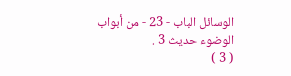الوسائل الباب - 23 - من أبواب الوضوء حديث 3 .
( 3 )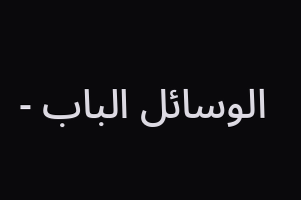الوسائل الباب -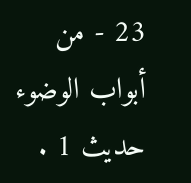23 - من أبواب الوضوء حديث 1 .